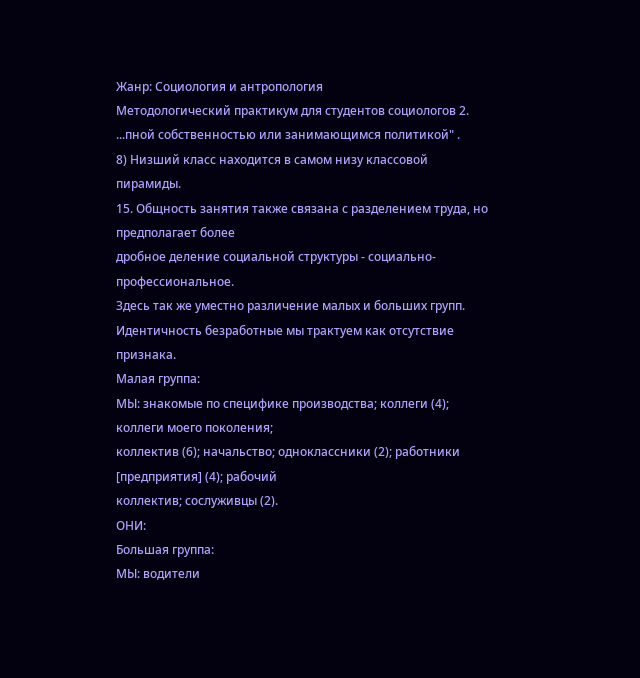Жанр: Социология и антропология
Методологический практикум для студентов социологов 2.
...пной собственностью или занимающимся политикой" .
8) Низший класс находится в самом низу классовой пирамиды.
15. Общность занятия также связана с разделением труда, но предполагает более
дробное деление социальной структуры - социально-профессиональное.
Здесь так же уместно различение малых и больших групп.
Идентичность безработные мы трактуем как отсутствие признака.
Малая группа:
МЫ: знакомые по специфике производства; коллеги (4); коллеги моего поколения;
коллектив (6); начальство; одноклассники (2); работники [предприятия] (4); рабочий
коллектив; сослуживцы (2).
ОНИ:
Большая группа:
МЫ: водители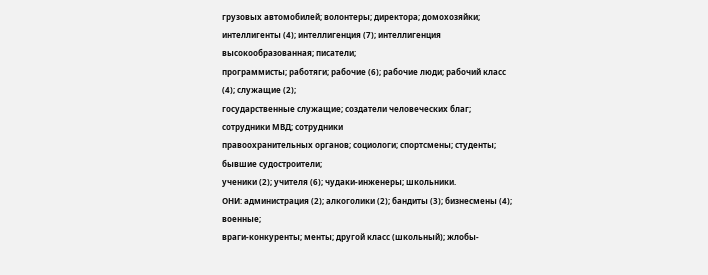грузовых автомобилей; волонтеры; директора; домохозяйки;
интеллигенты (4); интеллигенция (7); интеллигенция высокообразованная; писатели;
программисты; работяги; рабочие (6); рабочие люди; рабочий класс (4); служащие (2);
государственные служащие; создатели человеческих благ; сотрудники МВД; сотрудники
правоохранительных органов; социологи; спортсмены; студенты; бывшие судостроители;
ученики (2); учителя (6); чудаки-инженеры; школьники.
ОНИ: администрация (2); алкоголики (2); бандиты (3); бизнесмены (4); военные;
враги-конкуренты; менты; другой класс (школьный); жлобы-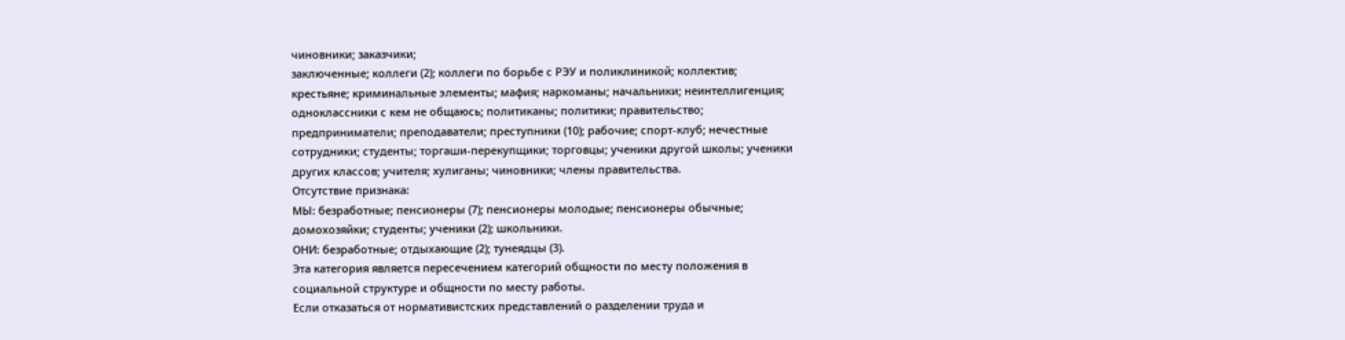чиновники; заказчики;
заключенные; коллеги (2); коллеги по борьбе с РЭУ и поликлиникой; коллектив;
крестьяне; криминальные элементы; мафия; наркоманы; начальники; неинтеллигенция;
одноклассники с кем не общаюсь; политиканы; политики; правительство;
предприниматели; преподаватели; преступники (10); рабочие; спорт-клуб; нечестные
сотрудники; студенты; торгаши-перекупщики; торговцы; ученики другой школы; ученики
других классов; учителя; хулиганы; чиновники; члены правительства.
Отсутствие признака:
МЫ: безработные; пенсионеры (7); пенсионеры молодые; пенсионеры обычные;
домохозяйки; студенты; ученики (2); школьники.
ОНИ: безработные; отдыхающие (2); тунеядцы (3).
Эта категория является пересечением категорий общности по месту положения в
социальной структуре и общности по месту работы.
Если отказаться от нормативистских представлений о разделении труда и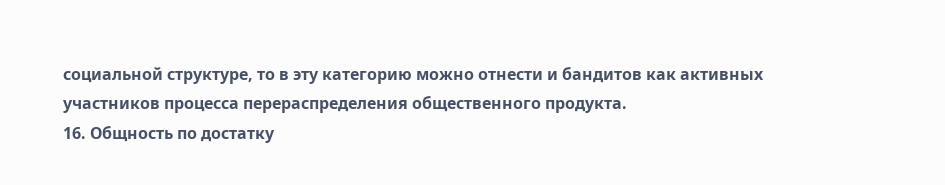социальной структуре, то в эту категорию можно отнести и бандитов как активных
участников процесса перераспределения общественного продукта.
16. Общность по достатку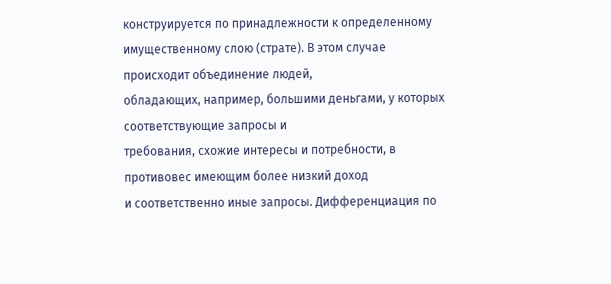конструируется по принадлежности к определенному
имущественному слою (страте). В этом случае происходит объединение людей,
обладающих, например, большими деньгами, у которых соответствующие запросы и
требования, схожие интересы и потребности, в противовес имеющим более низкий доход
и соответственно иные запросы. Дифференциация по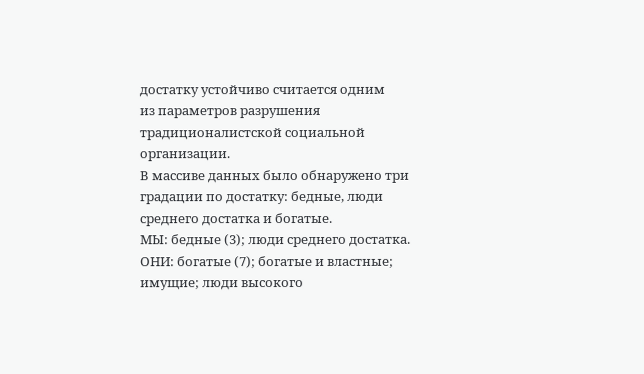достатку устойчиво считается одним
из параметров разрушения традиционалистской социальной организации.
В массиве данных было обнаружено три градации по достатку: бедные, люди
среднего достатка и богатые.
МЫ: бедные (3); люди среднего достатка.
ОНИ: богатые (7); богатые и властные; имущие; люди высокого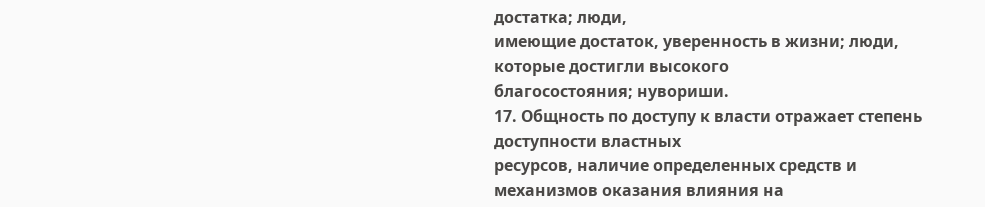достатка; люди,
имеющие достаток, уверенность в жизни; люди, которые достигли высокого
благосостояния; нувориши.
17. Общность по доступу к власти отражает степень доступности властных
ресурсов, наличие определенных средств и механизмов оказания влияния на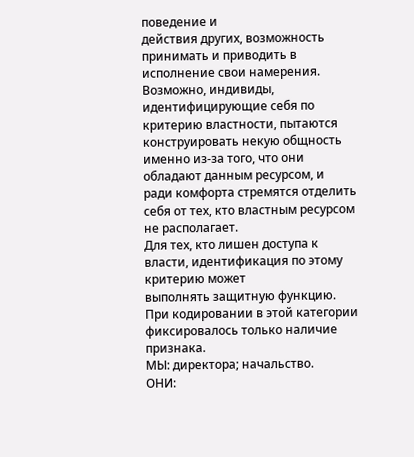поведение и
действия других, возможность принимать и приводить в исполнение свои намерения.
Возможно, индивиды, идентифицирующие себя по критерию властности, пытаются
конструировать некую общность именно из-за того, что они обладают данным ресурсом, и
ради комфорта стремятся отделить себя от тех, кто властным ресурсом не располагает.
Для тех, кто лишен доступа к власти, идентификация по этому критерию может
выполнять защитную функцию.
При кодировании в этой категории фиксировалось только наличие признака.
МЫ: директора; начальство.
ОНИ: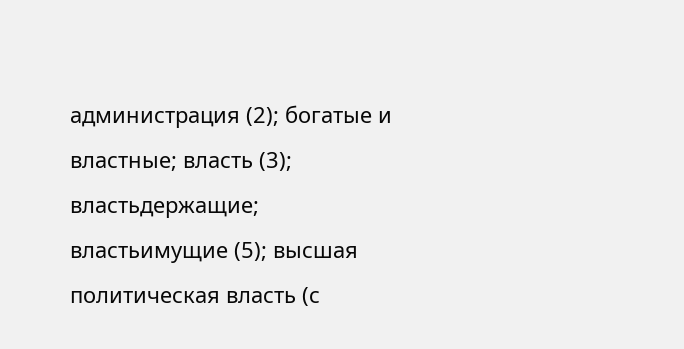администрация (2); богатые и властные; власть (3); властьдержащие;
властьимущие (5); высшая политическая власть (с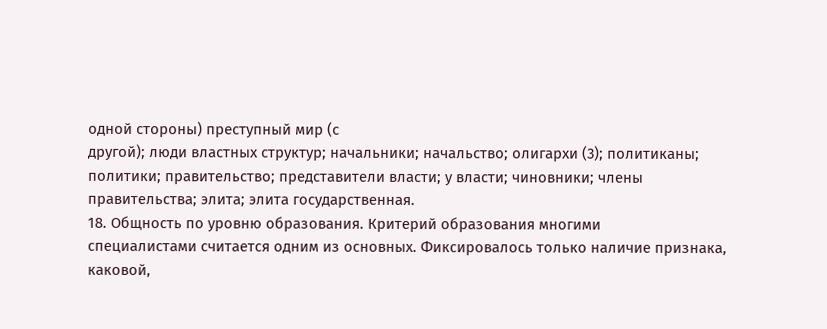одной стороны) преступный мир (с
другой); люди властных структур; начальники; начальство; олигархи (3); политиканы;
политики; правительство; представители власти; у власти; чиновники; члены
правительства; элита; элита государственная.
18. Общность по уровню образования. Критерий образования многими
специалистами считается одним из основных. Фиксировалось только наличие признака,
каковой,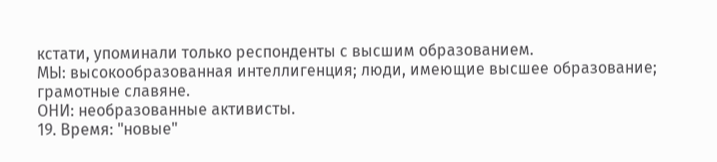кстати, упоминали только респонденты с высшим образованием.
МЫ: высокообразованная интеллигенция; люди, имеющие высшее образование;
грамотные славяне.
ОНИ: необразованные активисты.
19. Время: "новые"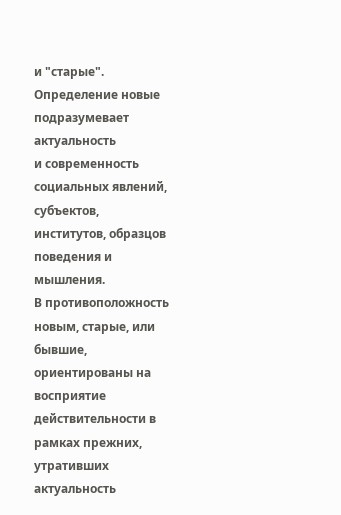и "старые". Определение новые подразумевает актуальность
и современность социальных явлений, субъектов, институтов, образцов поведения и
мышления.
В противоположность новым, старые, или бывшие, ориентированы на восприятие
действительности в рамках прежних, утративших актуальность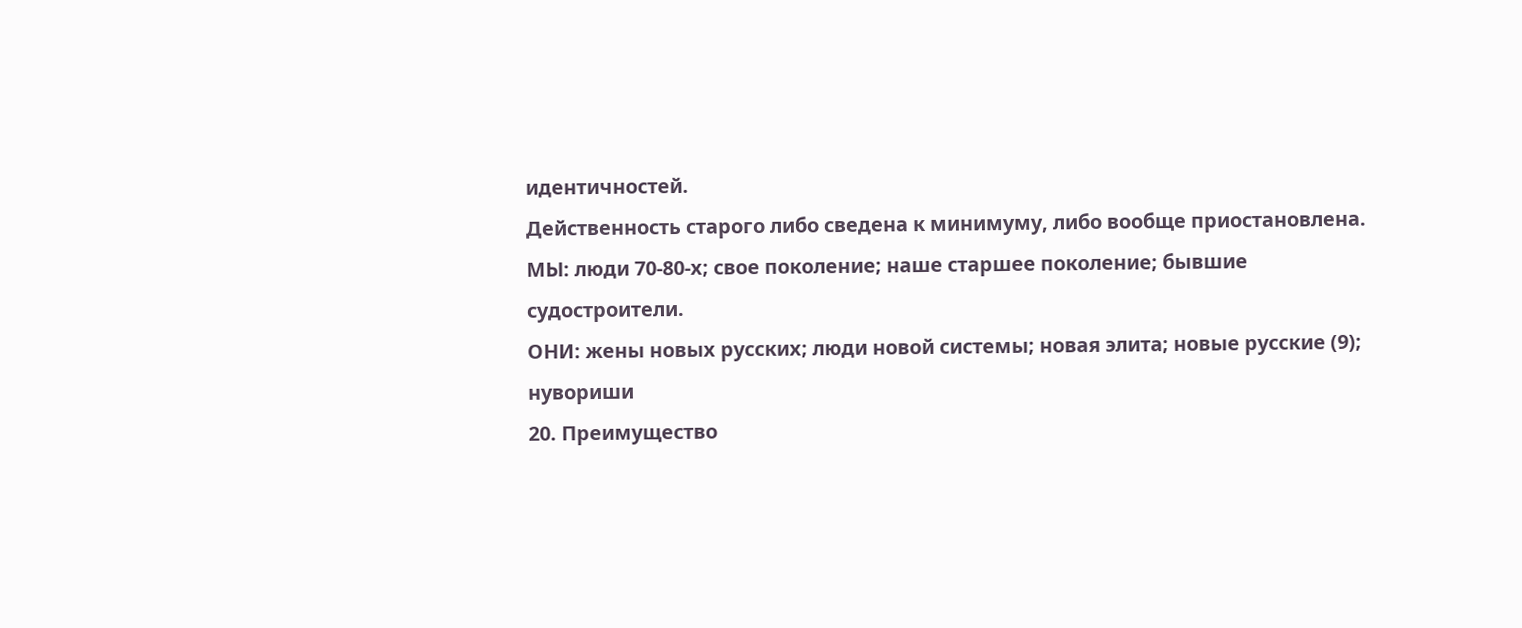идентичностей.
Действенность старого либо сведена к минимуму, либо вообще приостановлена.
МЫ: люди 70-80-х; свое поколение; наше старшее поколение; бывшие
судостроители.
ОНИ: жены новых русских; люди новой системы; новая элита; новые русские (9);
нувориши
20. Преимущество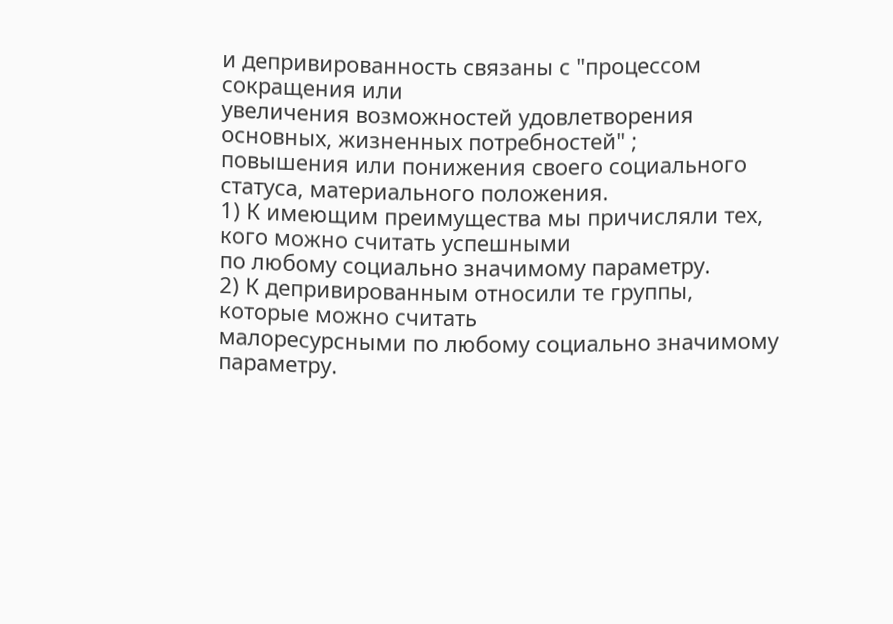и депривированность связаны с "процессом сокращения или
увеличения возможностей удовлетворения основных, жизненных потребностей" ;
повышения или понижения своего социального статуса, материального положения.
1) К имеющим преимущества мы причисляли тех, кого можно считать успешными
по любому социально значимому параметру.
2) К депривированным относили те группы, которые можно считать
малоресурсными по любому социально значимому параметру.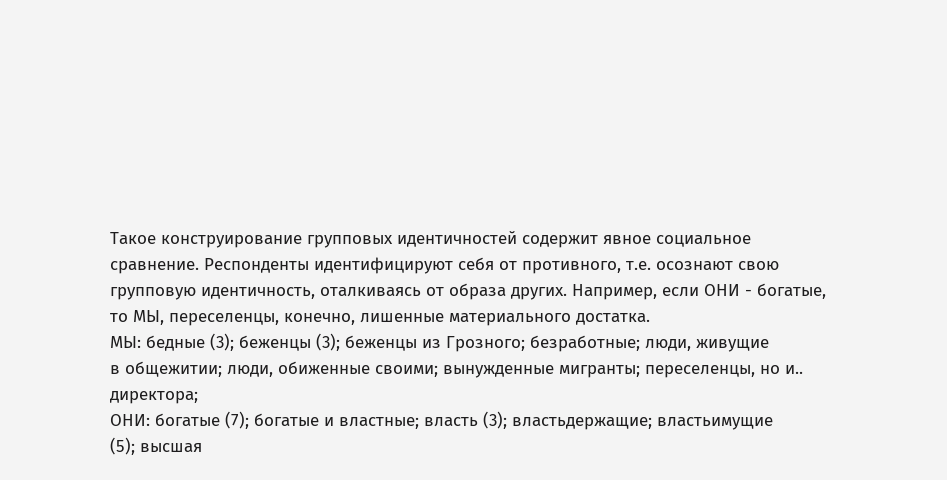Такое конструирование групповых идентичностей содержит явное социальное
сравнение. Респонденты идентифицируют себя от противного, т.е. осознают свою
групповую идентичность, оталкиваясь от образа других. Например, если ОНИ - богатые,
то МЫ, переселенцы, конечно, лишенные материального достатка.
МЫ: бедные (3); беженцы (3); беженцы из Грозного; безработные; люди, живущие
в общежитии; люди, обиженные своими; вынужденные мигранты; переселенцы, но и..
директора;
ОНИ: богатые (7); богатые и властные; власть (3); властьдержащие; властьимущие
(5); высшая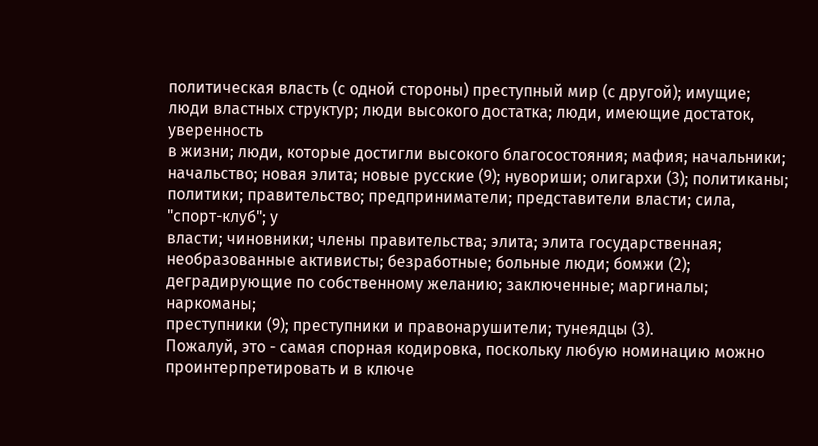политическая власть (с одной стороны) преступный мир (с другой); имущие;
люди властных структур; люди высокого достатка; люди, имеющие достаток, уверенность
в жизни; люди, которые достигли высокого благосостояния; мафия; начальники;
начальство; новая элита; новые русские (9); нувориши; олигархи (3); политиканы;
политики; правительство; предприниматели; представители власти; сила, "спорт-клуб"; у
власти; чиновники; члены правительства; элита; элита государственная;
необразованные активисты; безработные; больные люди; бомжи (2);
деградирующие по собственному желанию; заключенные; маргиналы; наркоманы;
преступники (9); преступники и правонарушители; тунеядцы (3).
Пожалуй, это - самая спорная кодировка, поскольку любую номинацию можно
проинтерпретировать и в ключе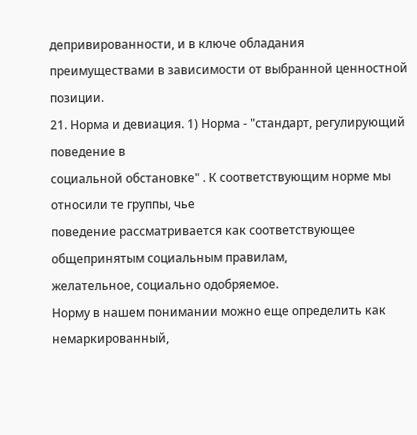депривированности, и в ключе обладания
преимуществами в зависимости от выбранной ценностной позиции.
21. Норма и девиация. 1) Норма - "стандарт, регулирующий поведение в
социальной обстановке" . К соответствующим норме мы относили те группы, чье
поведение рассматривается как соответствующее общепринятым социальным правилам,
желательное, социально одобряемое.
Норму в нашем понимании можно еще определить как немаркированный,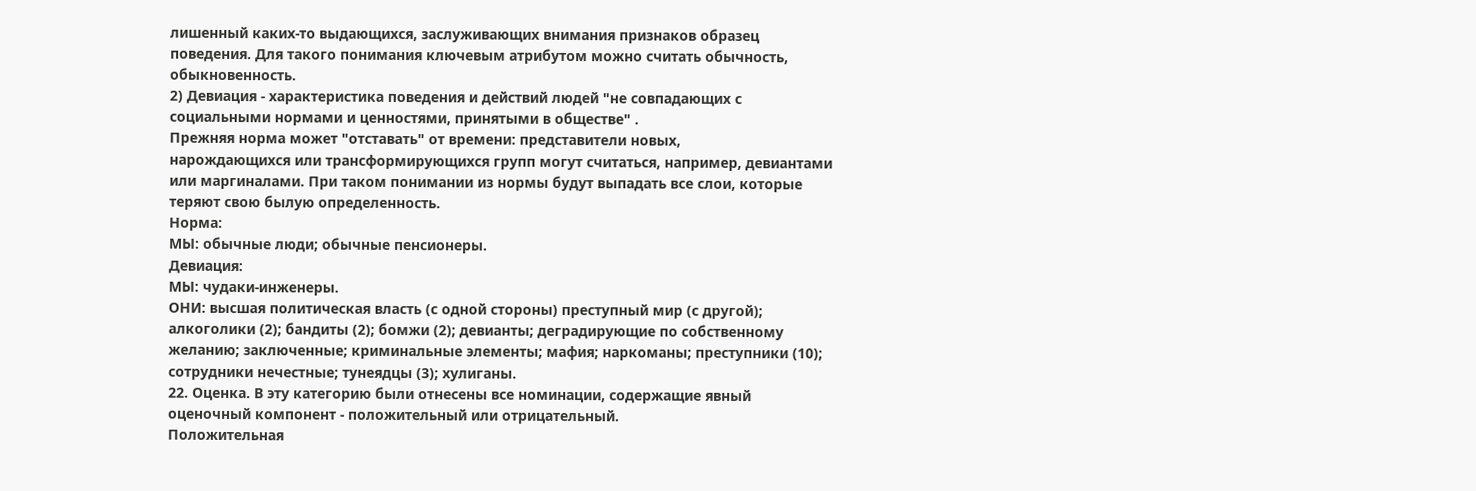лишенный каких-то выдающихся, заслуживающих внимания признаков образец
поведения. Для такого понимания ключевым атрибутом можно считать обычность,
обыкновенность.
2) Девиация - характеристика поведения и действий людей "не совпадающих с
социальными нормами и ценностями, принятыми в обществе" .
Прежняя норма может "отставать" от времени: представители новых,
нарождающихся или трансформирующихся групп могут считаться, например, девиантами
или маргиналами. При таком понимании из нормы будут выпадать все слои, которые
теряют свою былую определенность.
Норма:
МЫ: обычные люди; обычные пенсионеры.
Девиация:
МЫ: чудаки-инженеры.
ОНИ: высшая политическая власть (с одной стороны) преступный мир (с другой);
алкоголики (2); бандиты (2); бомжи (2); девианты; деградирующие по собственному
желанию; заключенные; криминальные элементы; мафия; наркоманы; преступники (10);
сотрудники нечестные; тунеядцы (3); хулиганы.
22. Оценка. В эту категорию были отнесены все номинации, содержащие явный
оценочный компонент - положительный или отрицательный.
Положительная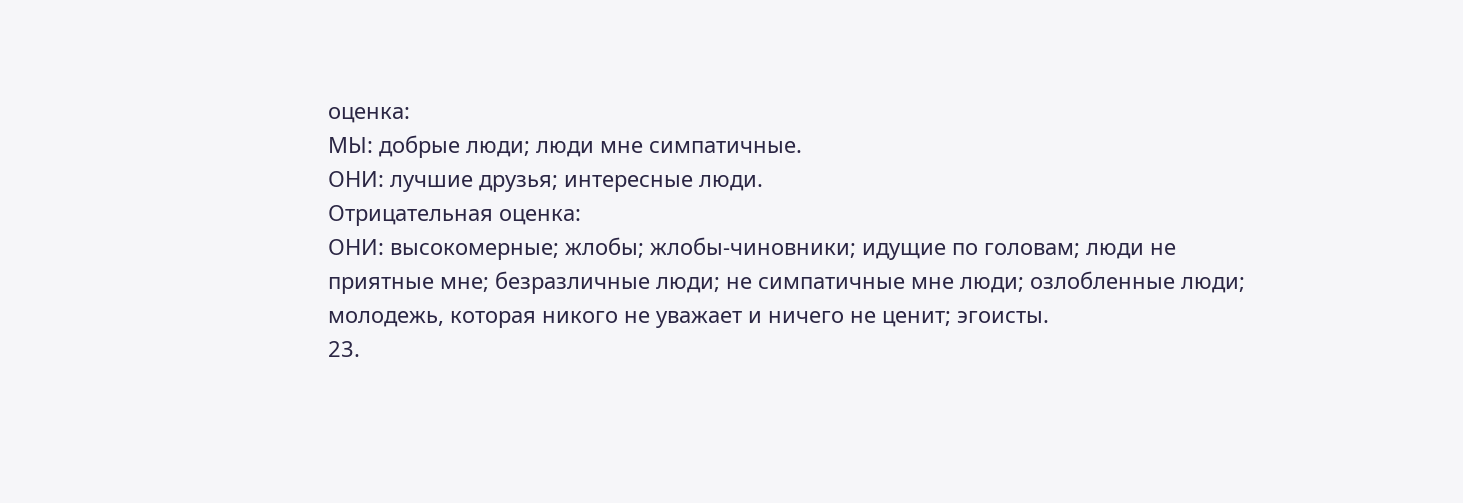оценка:
МЫ: добрые люди; люди мне симпатичные.
ОНИ: лучшие друзья; интересные люди.
Отрицательная оценка:
ОНИ: высокомерные; жлобы; жлобы-чиновники; идущие по головам; люди не
приятные мне; безразличные люди; не симпатичные мне люди; озлобленные люди;
молодежь, которая никого не уважает и ничего не ценит; эгоисты.
23.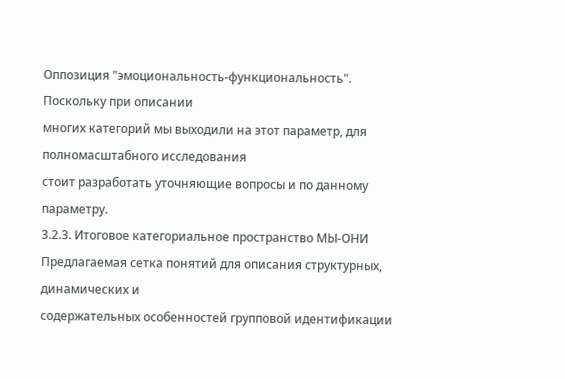Оппозиция "эмоциональность-функциональность". Поскольку при описании
многих категорий мы выходили на этот параметр, для полномасштабного исследования
стоит разработать уточняющие вопросы и по данному параметру.
3.2.3. Итоговое категориальное пространство МЫ-ОНИ
Предлагаемая сетка понятий для описания структурных, динамических и
содержательных особенностей групповой идентификации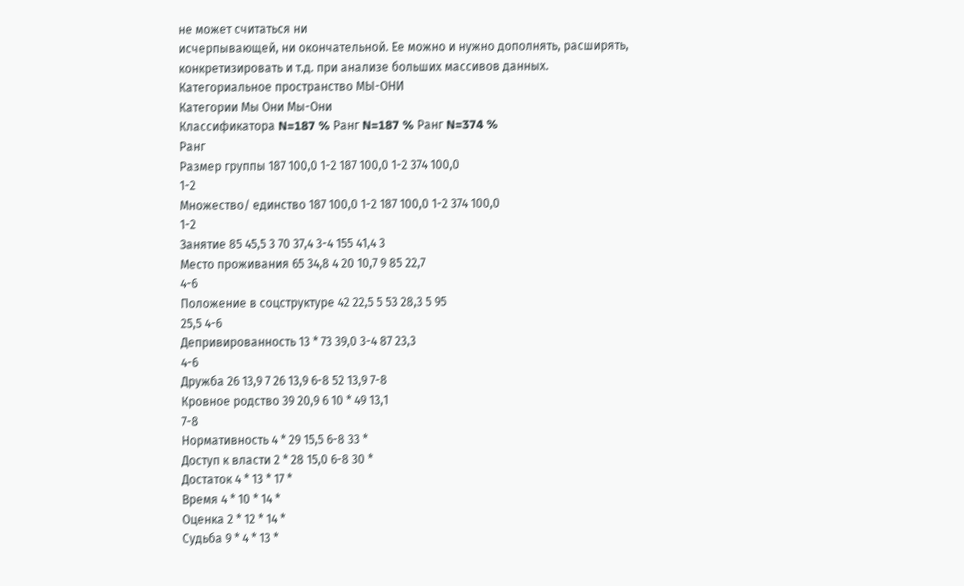не может считаться ни
исчерпывающей, ни окончательной. Ее можно и нужно дополнять, расширять,
конкретизировать и т.д. при анализе больших массивов данных.
Категориальное пространство МЫ-ОНИ
Категории Мы Они Мы-Они
Классификатора N=187 % Ранг N=187 % Ранг N=374 %
Ранг
Размер группы 187 100,0 1-2 187 100,0 1-2 374 100,0
1-2
Множество/ единство 187 100,0 1-2 187 100,0 1-2 374 100,0
1-2
Занятие 85 45,5 3 70 37,4 3-4 155 41,4 3
Место проживания 65 34,8 4 20 10,7 9 85 22,7
4-6
Положение в соцструктуре 42 22,5 5 53 28,3 5 95
25,5 4-6
Депривированность 13 * 73 39,0 3-4 87 23,3
4-6
Дружба 26 13,9 7 26 13,9 6-8 52 13,9 7-8
Кровное родство 39 20,9 6 10 * 49 13,1
7-8
Нормативность 4 * 29 15,5 6-8 33 *
Доступ к власти 2 * 28 15,0 6-8 30 *
Достаток 4 * 13 * 17 *
Время 4 * 10 * 14 *
Оценка 2 * 12 * 14 *
Судьба 9 * 4 * 13 *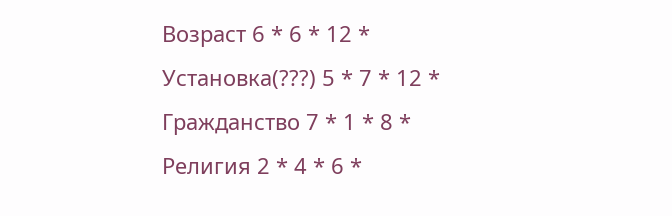Возраст 6 * 6 * 12 *
Установка(???) 5 * 7 * 12 *
Гражданство 7 * 1 * 8 *
Религия 2 * 4 * 6 *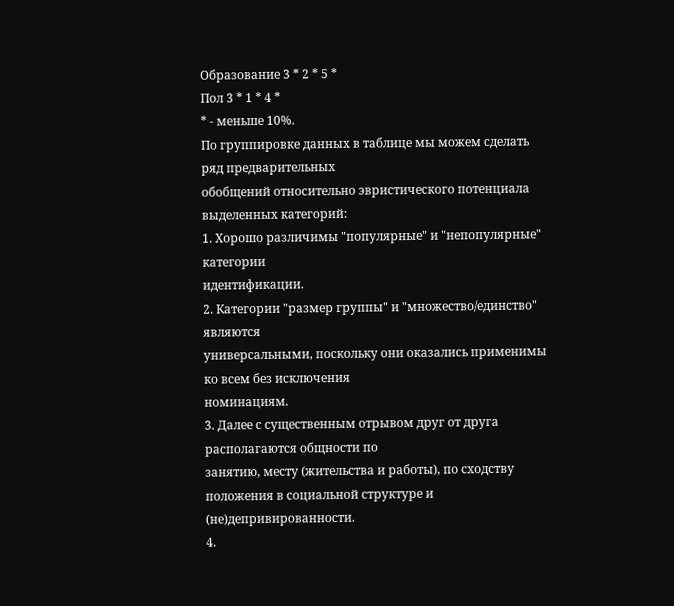Образование 3 * 2 * 5 *
Пол 3 * 1 * 4 *
* - меньше 10%.
По группировке данных в таблице мы можем сделать ряд предварительных
обобщений относительно эвристического потенциала выделенных категорий:
1. Хорошо различимы "популярные" и "непопулярные" категории
идентификации.
2. Категории "размер группы" и "множество/единство" являются
универсальными, поскольку они оказались применимы ко всем без исключения
номинациям.
3. Далее с существенным отрывом друг от друга располагаются общности по
занятию, месту (жительства и работы), по сходству положения в социальной структуре и
(не)депривированности.
4.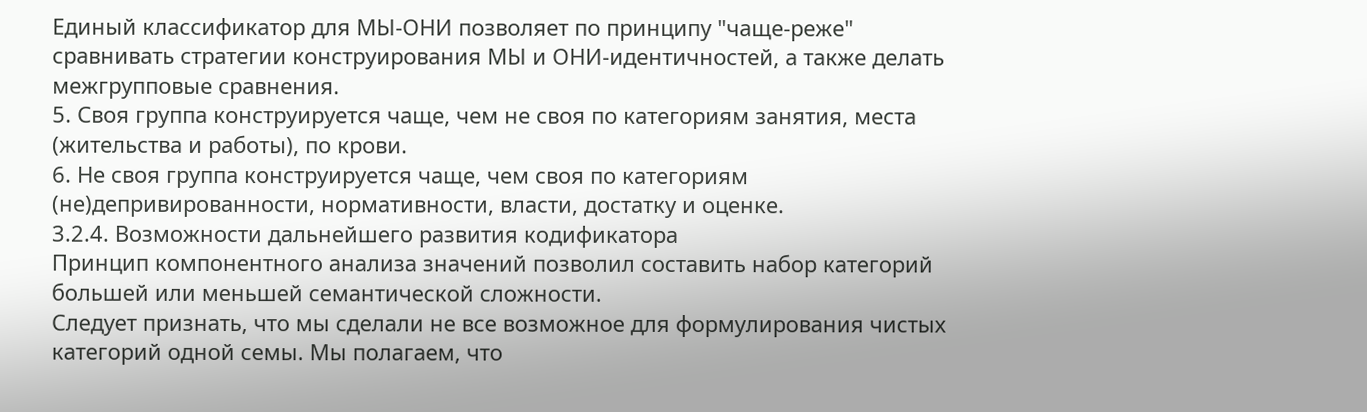Единый классификатор для МЫ-ОНИ позволяет по принципу "чаще-реже"
сравнивать стратегии конструирования МЫ и ОНИ-идентичностей, а также делать
межгрупповые сравнения.
5. Своя группа конструируется чаще, чем не своя по категориям занятия, места
(жительства и работы), по крови.
6. Не своя группа конструируется чаще, чем своя по категориям
(не)депривированности, нормативности, власти, достатку и оценке.
3.2.4. Возможности дальнейшего развития кодификатора
Принцип компонентного анализа значений позволил составить набор категорий
большей или меньшей семантической сложности.
Следует признать, что мы сделали не все возможное для формулирования чистых
категорий одной семы. Мы полагаем, что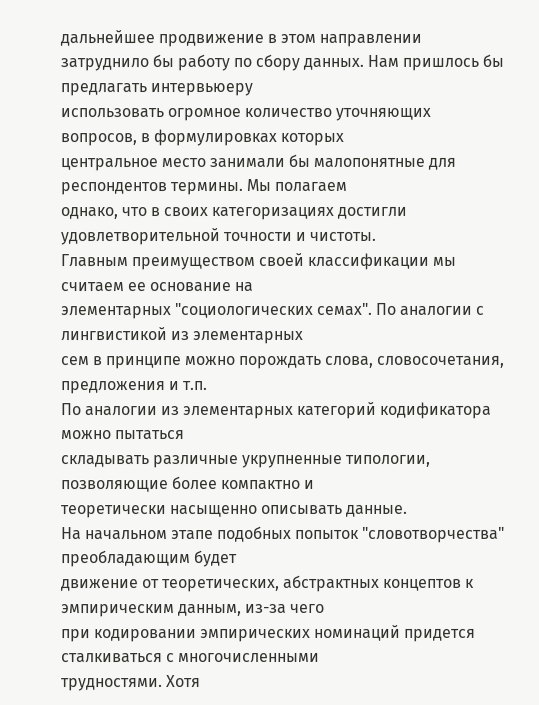дальнейшее продвижение в этом направлении
затруднило бы работу по сбору данных. Нам пришлось бы предлагать интервьюеру
использовать огромное количество уточняющих вопросов, в формулировках которых
центральное место занимали бы малопонятные для респондентов термины. Мы полагаем
однако, что в своих категоризациях достигли удовлетворительной точности и чистоты.
Главным преимуществом своей классификации мы считаем ее основание на
элементарных "социологических семах". По аналогии с лингвистикой из элементарных
сем в принципе можно порождать слова, словосочетания, предложения и т.п.
По аналогии из элементарных категорий кодификатора можно пытаться
складывать различные укрупненные типологии, позволяющие более компактно и
теоретически насыщенно описывать данные.
На начальном этапе подобных попыток "словотворчества" преобладающим будет
движение от теоретических, абстрактных концептов к эмпирическим данным, из-за чего
при кодировании эмпирических номинаций придется сталкиваться с многочисленными
трудностями. Хотя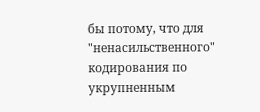бы потому, что для "ненасильственного" кодирования по
укрупненным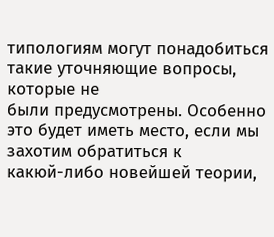типологиям могут понадобиться такие уточняющие вопросы, которые не
были предусмотрены. Особенно это будет иметь место, если мы захотим обратиться к
какюй-либо новейшей теории,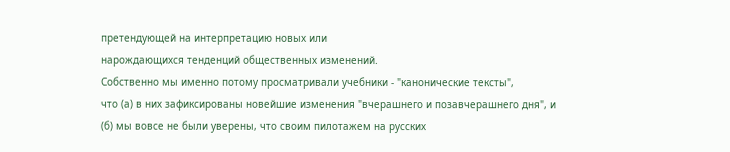претендующей на интерпретацию новых или
нарождающихся тенденций общественных изменений.
Собственно мы именно потому просматривали учебники - "канонические тексты",
что (а) в них зафиксированы новейшие изменения "вчерашнего и позавчерашнего дня", и
(б) мы вовсе не были уверены, что своим пилотажем на русских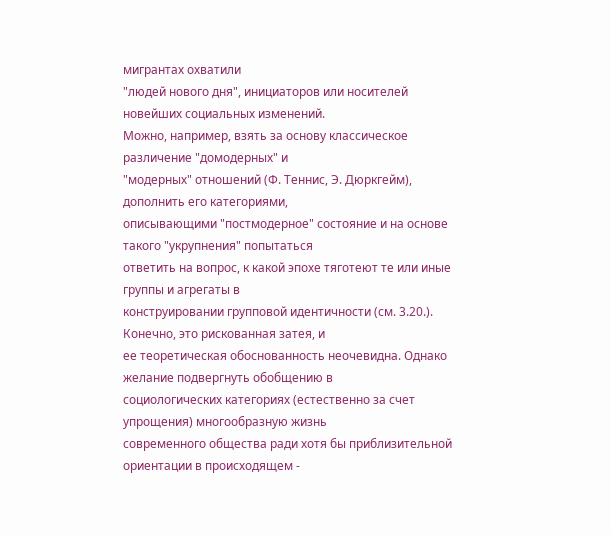мигрантах охватили
"людей нового дня", инициаторов или носителей новейших социальных изменений.
Можно, например, взять за основу классическое различение "домодерных" и
"модерных" отношений (Ф. Теннис, Э. Дюркгейм), дополнить его категориями,
описывающими "постмодерное" состояние и на основе такого "укрупнения" попытаться
ответить на вопрос, к какой эпохе тяготеют те или иные группы и агрегаты в
конструировании групповой идентичности (см. 3.20.). Конечно, это рискованная затея, и
ее теоретическая обоснованность неочевидна. Однако желание подвергнуть обобщению в
социологических категориях (естественно за счет упрощения) многообразную жизнь
современного общества ради хотя бы приблизительной ориентации в происходящем -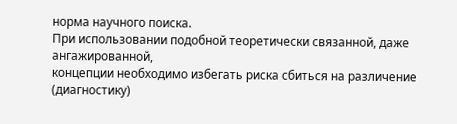норма научного поиска.
При использовании подобной теоретически связанной, даже ангажированной,
концепции необходимо избегать риска сбиться на различение (диагностику)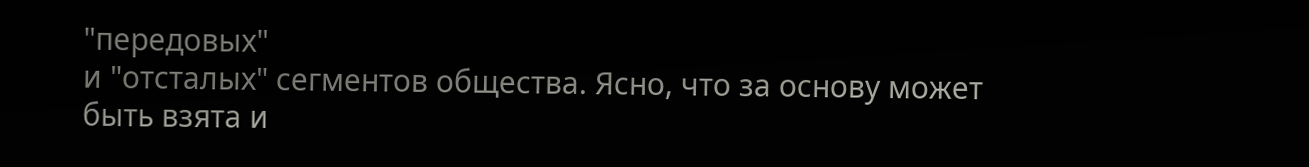"передовых"
и "отсталых" сегментов общества. Ясно, что за основу может быть взята и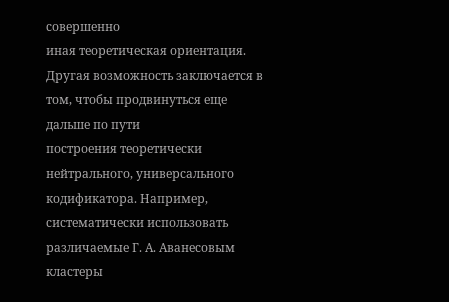совершенно
иная теоретическая ориентация.
Другая возможность заключается в том, чтобы продвинуться еще дальше по пути
построения теоретически нейтрального, универсального кодификатора. Например,
систематически использовать различаемые Г. А. Аванесовым кластеры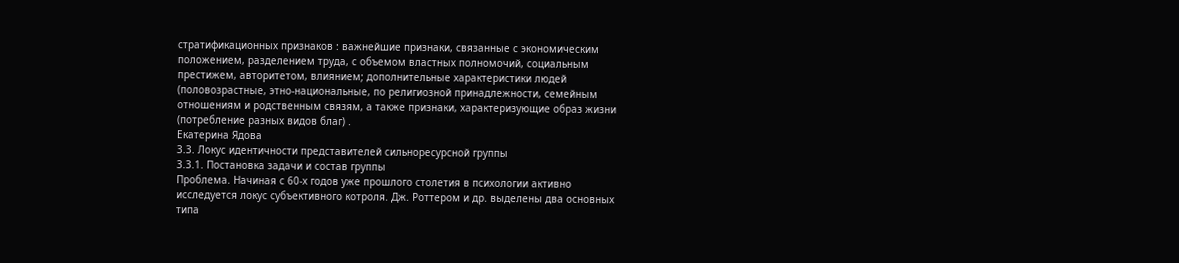стратификационных признаков : важнейшие признаки, связанные с экономическим
положением, разделением труда, с объемом властных полномочий, социальным
престижем, авторитетом, влиянием; дополнительные характеристики людей
(половозрастные, этно-национальные, по религиозной принадлежности, семейным
отношениям и родственным связям, а также признаки, характеризующие образ жизни
(потребление разных видов благ) .
Екатерина Ядова
3.3. Локус идентичности представителей сильноресурсной группы
3.3.1. Постановка задачи и состав группы
Проблема. Начиная с 60-х годов уже прошлого столетия в психологии активно
исследуется локус субъективного котроля. Дж. Роттером и др. выделены два основных
типа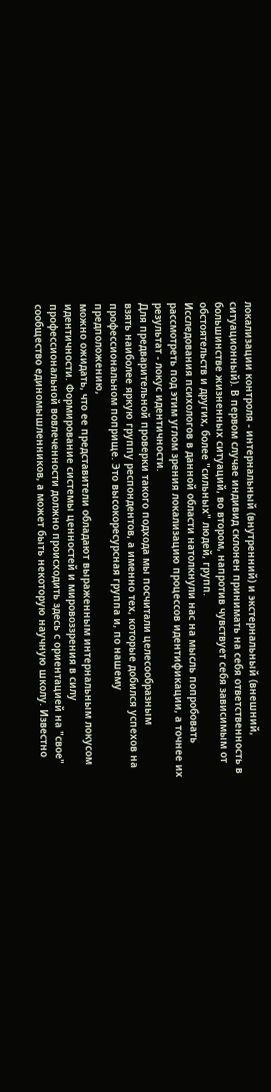локализации контроля - интернальный (внутренний) и экстернальный (внешний,
ситуационный). В первом случае индивид склонен принимать на себя ответственность в
большинстве жизненных ситуаций, во втором, напротив чувствует себя зависимым от
обстоятельств и других, более "сильных" людей, групп.
Исследования психологов в данной области натолкнули нас на мысль попробовать
рассмотреть под этим углом зрения локализацию процессов идентификации, а точнее их
результат - локус идентичности.
Для предварительной проверки такого подхода мы посчитали целесообразным
взять наиболее яркую группу респондентов, а именно тех, которые добился успехов на
профессиональном поприще. Это высокоресурсная группа и, по нашему предположению,
можно ожидать, что ее представители обладают выраженным интернальным локусом
идентичности. Формирование системы ценностей и мировоззрения в силу
профессиональной вовлеченности должно происходить здесь с ориентацией на "свое"
сообщество единомышленников, а может быть некоторую научную школу. Известно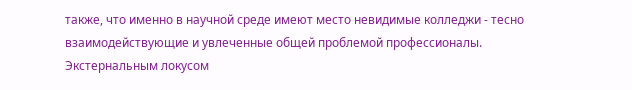также, что именно в научной среде имеют место невидимые колледжи - тесно
взаимодействующие и увлеченные общей проблемой профессионалы.
Экстернальным локусом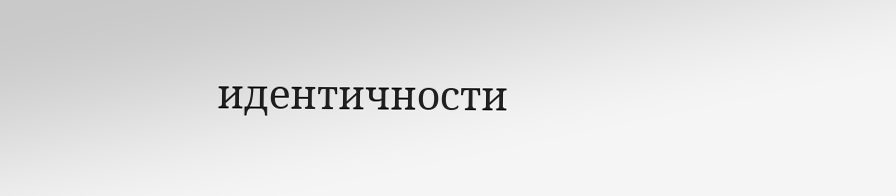идентичности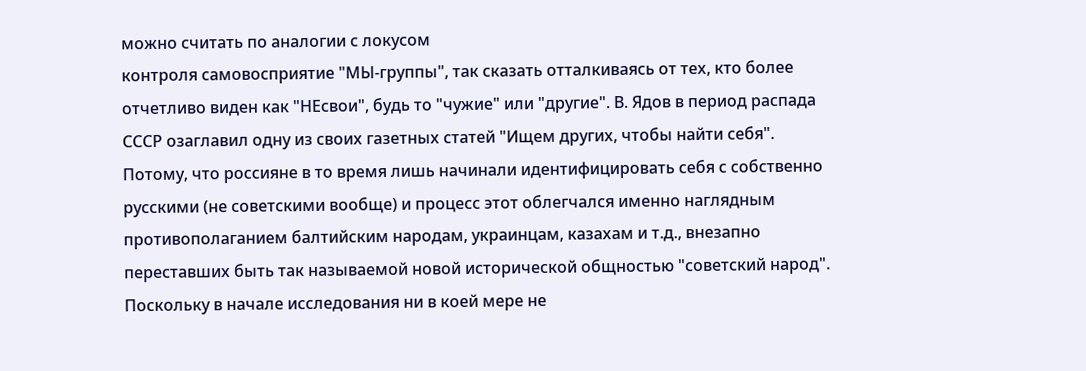можно считать по аналогии с локусом
контроля самовосприятие "МЫ-группы", так сказать отталкиваясь от тех, кто более
отчетливо виден как "НЕсвои", будь то "чужие" или "другие". В. Ядов в период распада
СССР озаглавил одну из своих газетных статей "Ищем других, чтобы найти себя".
Потому, что россияне в то время лишь начинали идентифицировать себя с собственно
русскими (не советскими вообще) и процесс этот облегчался именно наглядным
противополаганием балтийским народам, украинцам, казахам и т.д., внезапно
переставших быть так называемой новой исторической общностью "советский народ".
Поскольку в начале исследования ни в коей мере не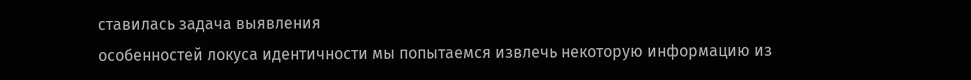ставилась задача выявления
особенностей локуса идентичности мы попытаемся извлечь некоторую информацию из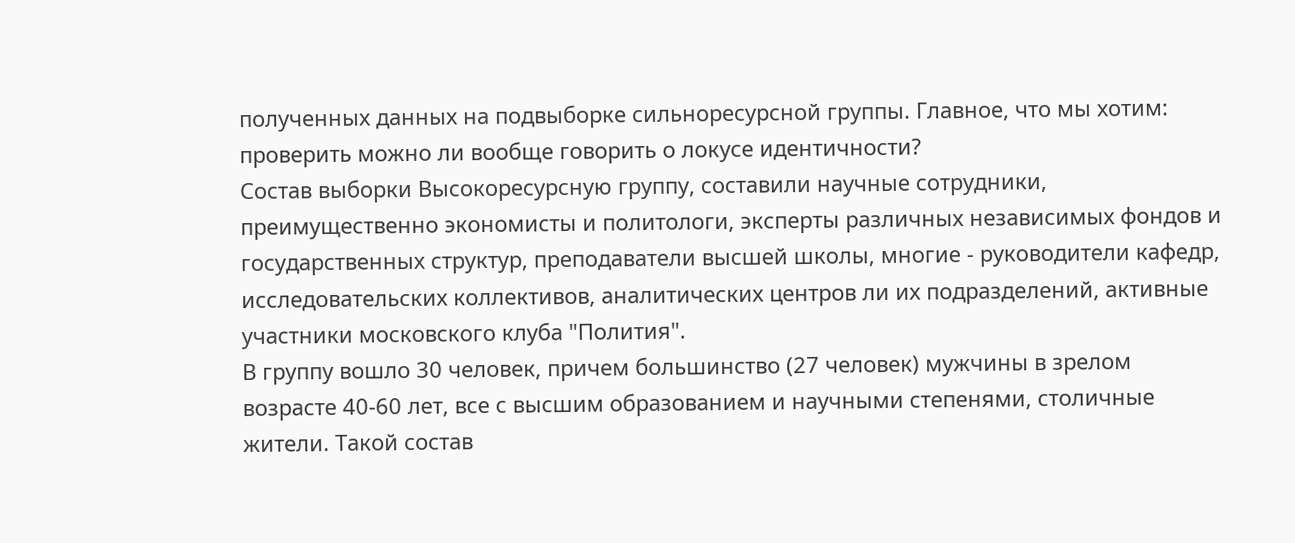полученных данных на подвыборке сильноресурсной группы. Главное, что мы хотим:
проверить можно ли вообще говорить о локусе идентичности?
Состав выборки Высокоресурсную группу, составили научные сотрудники,
преимущественно экономисты и политологи, эксперты различных независимых фондов и
государственных структур, преподаватели высшей школы, многие - руководители кафедр,
исследовательских коллективов, аналитических центров ли их подразделений, активные
участники московского клуба "Полития".
В группу вошло 30 человек, причем большинство (27 человек) мужчины в зрелом
возрасте 40-60 лет, все с высшим образованием и научными степенями, столичные
жители. Такой состав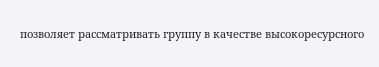позволяет рассматривать группу в качестве высокоресурсного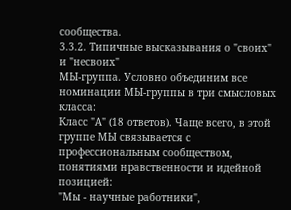сообщества.
3.3.2. Типичные высказывания о "своих" и "несвоих"
МЫ-группа. Условно объединим все номинации МЫ-группы в три смысловых
класса:
Класс "А" (18 ответов). Чаще всего, в этой группе МЫ связывается с
профессиональным сообществом, понятиями нравственности и идейной позицией:
"Мы - научные работники",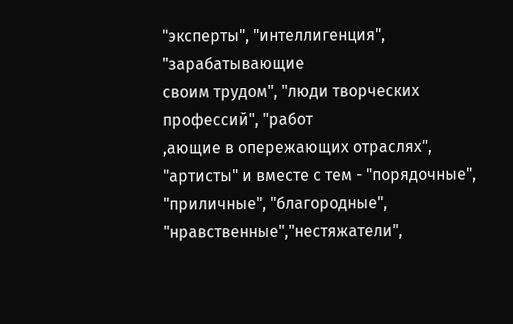"эксперты", "интеллигенция", "зарабатывающие
своим трудом", "люди творческих профессий", "работ
,ающие в опережающих отраслях", "артисты" и вместе с тем - "порядочные",
"приличные", "благородные", "нравственные","нестяжатели",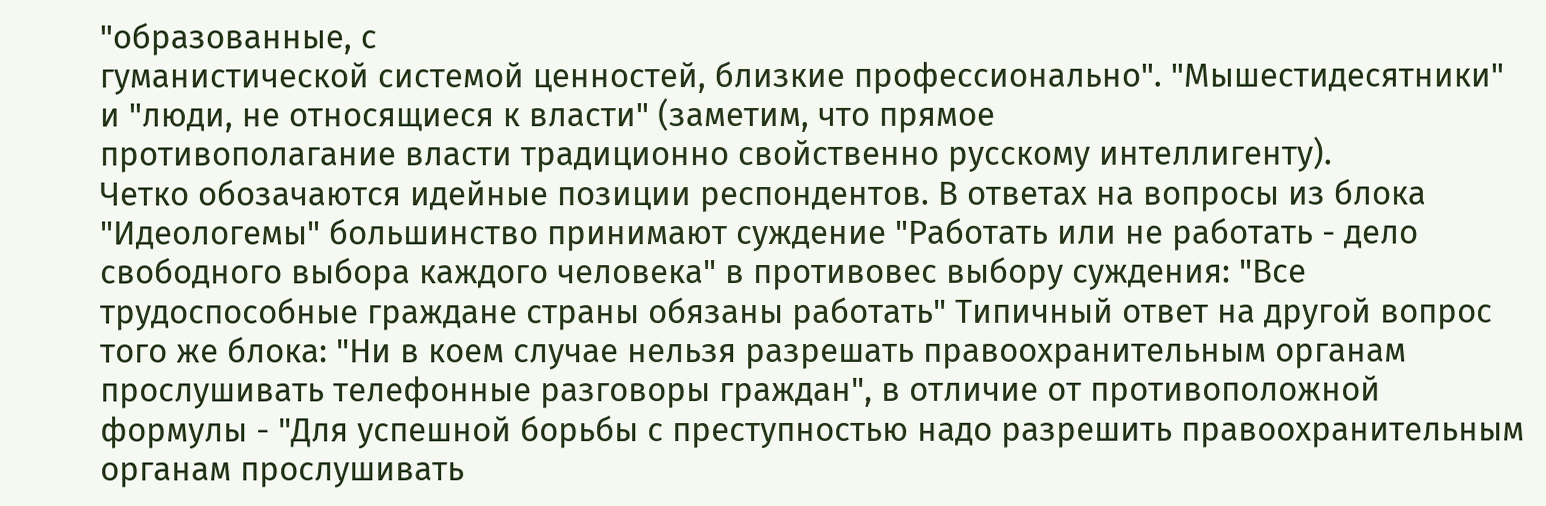"образованные, с
гуманистической системой ценностей, близкие профессионально". "Мышестидесятники"
и "люди, не относящиеся к власти" (заметим, что прямое
противополагание власти традиционно свойственно русскому интеллигенту).
Четко обозачаются идейные позиции респондентов. В ответах на вопросы из блока
"Идеологемы" большинство принимают суждение "Работать или не работать - дело
свободного выбора каждого человека" в противовес выбору суждения: "Все
трудоспособные граждане страны обязаны работать" Типичный ответ на другой вопрос
того же блока: "Ни в коем случае нельзя разрешать правоохранительным органам
прослушивать телефонные разговоры граждан", в отличие от противоположной
формулы - "Для успешной борьбы с преступностью надо разрешить правоохранительным
органам прослушивать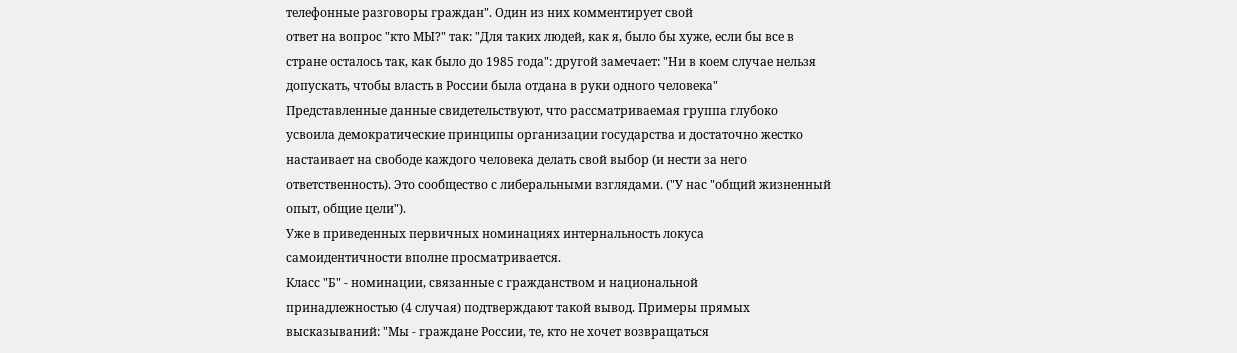телефонные разговоры граждан". Один из них комментирует свой
ответ на вопрос "кто МЫ?" так: "Для таких людей, как я, было бы хуже, если бы все в
стране осталось так, как было до 1985 года": другой замечает: "Ни в коем случае нельзя
допускать, чтобы власть в России была отдана в руки одного человека"
Представленные данные свидетельствуют, что рассматриваемая группа глубоко
усвоила демократические принципы организации государства и достаточно жестко
настаивает на свободе каждого человека делать свой выбор (и нести за него
ответственность). Это сообщество с либеральными взглядами. ("У нас "общий жизненный
опыт, общие цели").
Уже в приведенных первичных номинациях интернальность локуса
самоидентичности вполне просматривается.
Класс "Б" - номинации, связанные с гражданством и национальной
принадлежностью (4 случая) подтверждают такой вывод. Примеры прямых
высказываний: "Мы - граждане России, те, кто не хочет возвращаться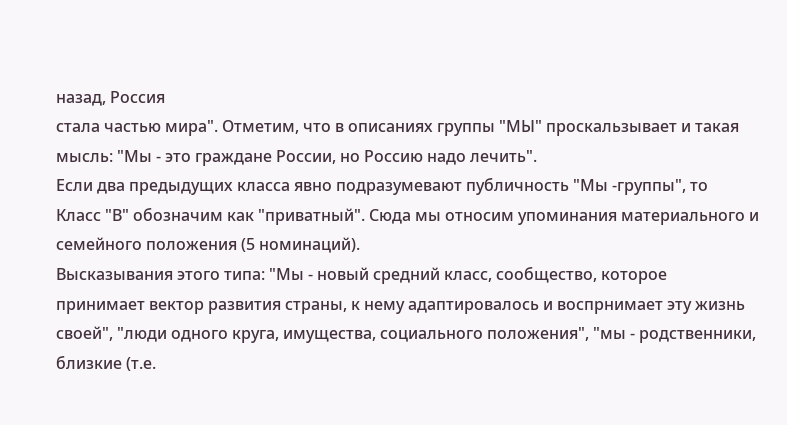назад, Россия
стала частью мира". Отметим, что в описаниях группы "МЫ" проскальзывает и такая
мысль: "Мы - это граждане России, но Россию надо лечить".
Если два предыдущих класса явно подразумевают публичность "Мы -группы", то
Класс "В" обозначим как "приватный". Сюда мы относим упоминания материального и
семейного положения (5 номинаций).
Высказывания этого типа: "Мы - новый средний класс, сообщество, которое
принимает вектор развития страны, к нему адаптировалось и воспрнимает эту жизнь
своей", "люди одного круга, имущества, социального положения", "мы - родственники,
близкие (т.е.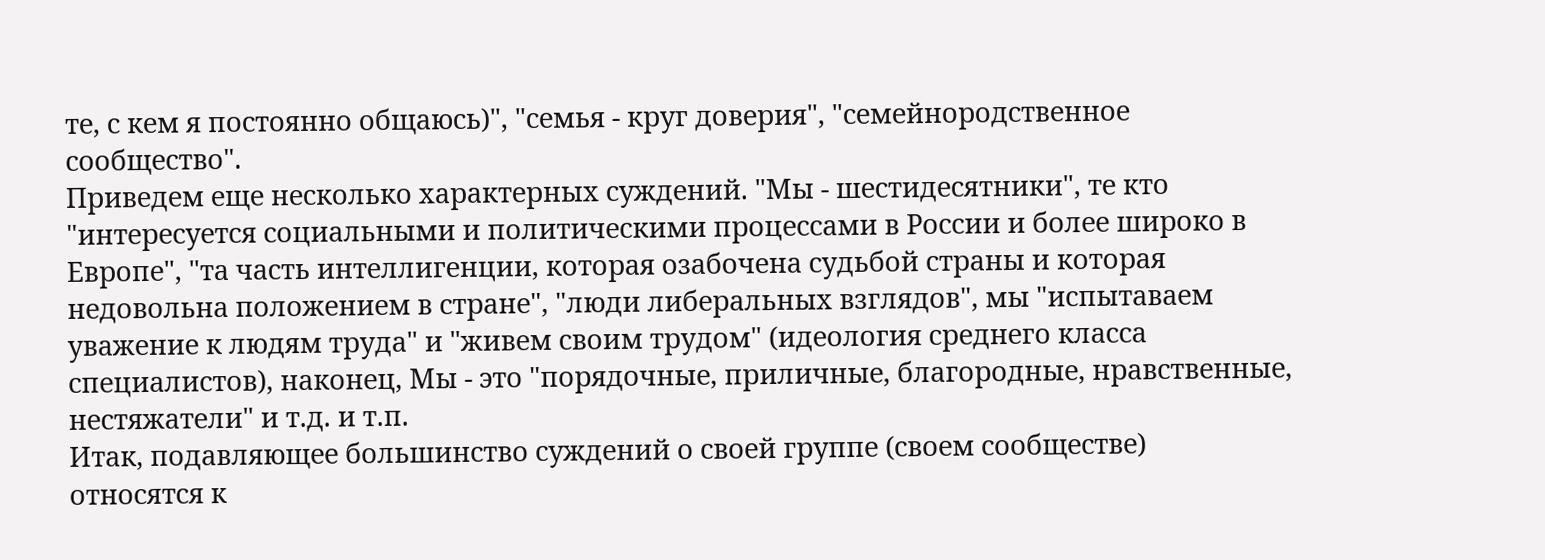те, с кем я постоянно общаюсь)", "семья - круг доверия", "семейнородственное
сообщество".
Приведем еще несколько характерных суждений. "Мы - шестидесятники", те кто
"интересуется социальными и политическими процессами в России и более широко в
Европе", "та часть интеллигенции, которая озабочена судьбой страны и которая
недовольна положением в стране", "люди либеральных взглядов", мы "испытаваем
уважение к людям труда" и "живем своим трудом" (идеология среднего класса
специалистов), наконец, Мы - это "порядочные, приличные, благородные, нравственные,
нестяжатели" и т.д. и т.п.
Итак, подавляющее большинство суждений о своей группе (своем сообществе)
относятся к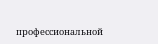профессиональной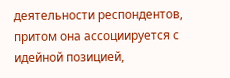деятельности респондентов, притом она ассоциируется с
идейной позицией,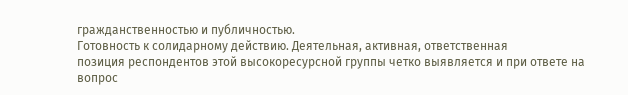гражданственностью и публичностью.
Готовность к солидарному действию. Деятельная, активная, ответственная
позиция респондентов этой высокоресурсной группы четко выявляется и при ответе на
вопрос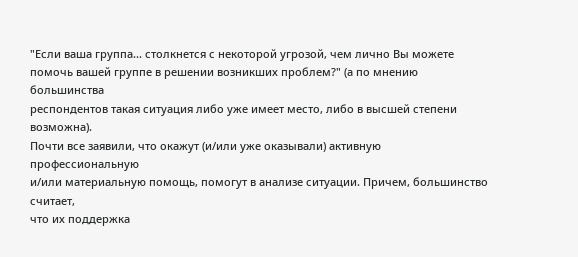"Если ваша группа... столкнется с некоторой угрозой, чем лично Вы можете
помочь вашей группе в решении возникших проблем?" (а по мнению большинства
респондентов такая ситуация либо уже имеет место, либо в высшей степени возможна).
Почти все заявили, что окажут (и/или уже оказывали) активную профессиональную
и/или материальную помощь, помогут в анализе ситуации. Причем, большинство считает,
что их поддержка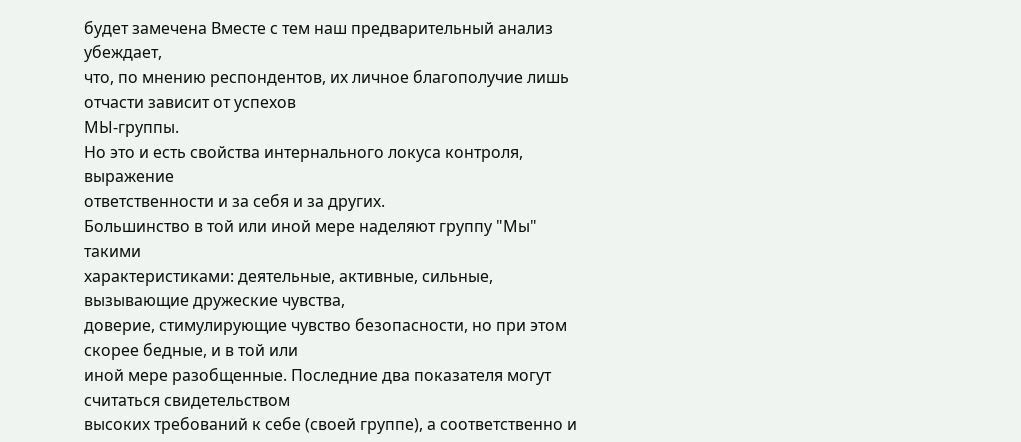будет замечена Вместе с тем наш предварительный анализ убеждает,
что, по мнению респондентов, их личное благополучие лишь отчасти зависит от успехов
МЫ-группы.
Но это и есть свойства интернального локуса контроля, выражение
ответственности и за себя и за других.
Большинство в той или иной мере наделяют группу "Мы" такими
характеристиками: деятельные, активные, сильные, вызывающие дружеские чувства,
доверие, стимулирующие чувство безопасности, но при этом скорее бедные, и в той или
иной мере разобщенные. Последние два показателя могут считаться свидетельством
высоких требований к себе (своей группе), а соответственно и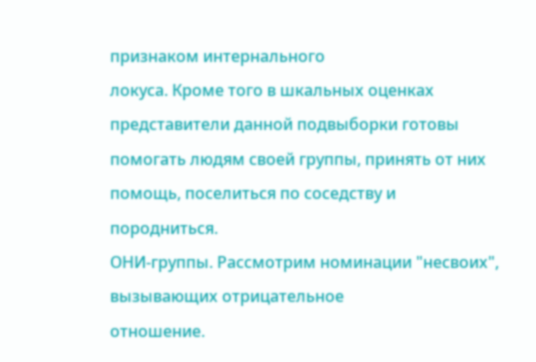признаком интернального
локуса. Кроме того в шкальных оценках представители данной подвыборки готовы
помогать людям своей группы, принять от них помощь, поселиться по соседству и
породниться.
ОНИ-группы. Рассмотрим номинации "несвоих", вызывающих отрицательное
отношение.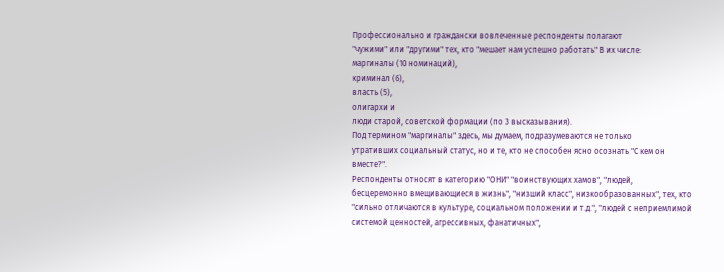Профессионально и граждански вовлеченные респонденты полагают
"чужими" или "другими" тех, кто "мешает нам успешно работать" В их числе:
маргиналы (10 номинаций),
криминал (6),
власть (5),
олигархи и
люди старой, советской формации (по 3 высказывания).
Под термином "маргиналы" здесь, мы думаем, подразумеваются не только
утративших социальный статус, но и те, кто не способен ясно осознать "С кем он
вместе?".
Респонденты относят в категорию "ОНИ" "воинствующих хамов", "людей,
бесцеремонно вмещивающиеся в жизнь", "низший класс", низкообразованных", тех, кто
"сильно отличаются в культуре, социальном положении и т.д.", "людей с неприемлимой
системой ценностей, агрессивных, фанатичных",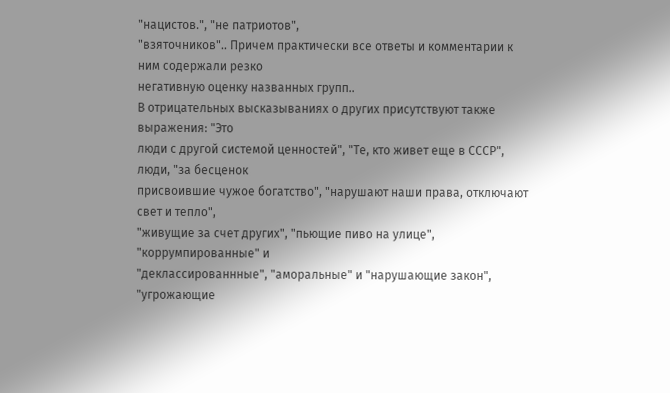"нацистов.", "не патриотов",
"взяточников".. Причем практически все ответы и комментарии к ним содержали резко
негативную оценку названных групп..
В отрицательных высказываниях о других присутствуют также выражения: "Это
люди с другой системой ценностей", "Те, кто живет еще в СССР", люди, "за бесценок
присвоившие чужое богатство", "нарушают наши права, отключают свет и тепло",
"живущие за счет других", "пьющие пиво на улице", "коррумпированные" и
"деклассированнные", "аморальные" и "нарушающие закон", "угрожающие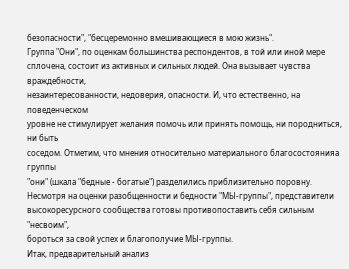безопасности", "бесцеремонно вмешивающиеся в мою жизнь".
Группа "Они", по оценкам большинства респондентов, в той или иной мере
сплочена, состоит из активных и сильных людей. Она вызывает чувства враждебности,
незаинтересованности, недоверия, опасности. И, что естественно, на поведенческом
уровне не стимулирует желания помочь или принять помощь, ни породниться, ни быть
соседом. Отметим, что мнения относительно материального благосостоянияа группы
"они" (шкала "бедные - богатые") разделились приблизительно поровну.
Несмотря на оценки разобщенности и бедности "МЫ-группы", представители
высокоресурсного сообщества готовы противопоставить себя сильным "несвоим",
бороться за свой успех и благополучие МЫ-группы.
Итак, предварительный анализ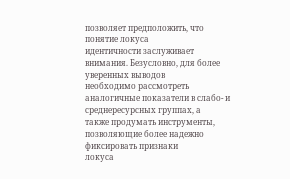позволяет предположить, что понятие локуса
идентичности заслуживает внимания. Безусловно, для более уверенных выводов
необходимо рассмотреть аналогичные показатели в слабо- и среднересурсных группах, а
также продумать инструменты, позволяющие более надежно фиксировать признаки
локуса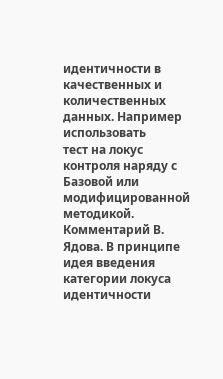идентичности в качественных и количественных данных. Например использовать
тест на локус контроля наряду с Базовой или модифицированной методикой.
Комментарий В. Ядова. В принципе идея введения категории локуса
идентичности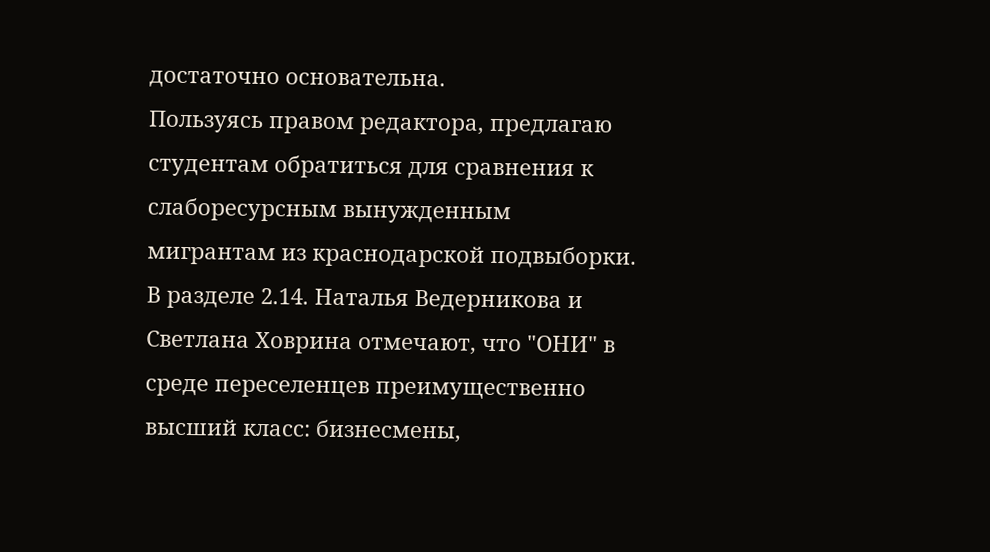достаточно основательна.
Пользуясь правом редактора, предлагаю студентам обратиться для сравнения к
слаборесурсным вынужденным мигрантам из краснодарской подвыборки.
В разделе 2.14. Наталья Ведерникова и Светлана Ховрина отмечают, что "ОНИ" в
среде переселенцев преимущественно высший класс: бизнесмены,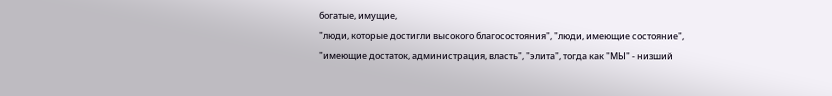богатые, имущие,
"люди, которые достигли высокого благосостояния", "люди, имеющие состояние",
"имеющие достаток, администрация, власть", "элита", тогда как "МЫ" - низший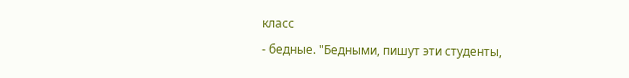класс
- бедные. "Бедными, пишут эти студенты,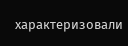характеризовали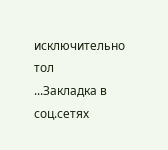исключительно тол
...Закладка в соц.сетях